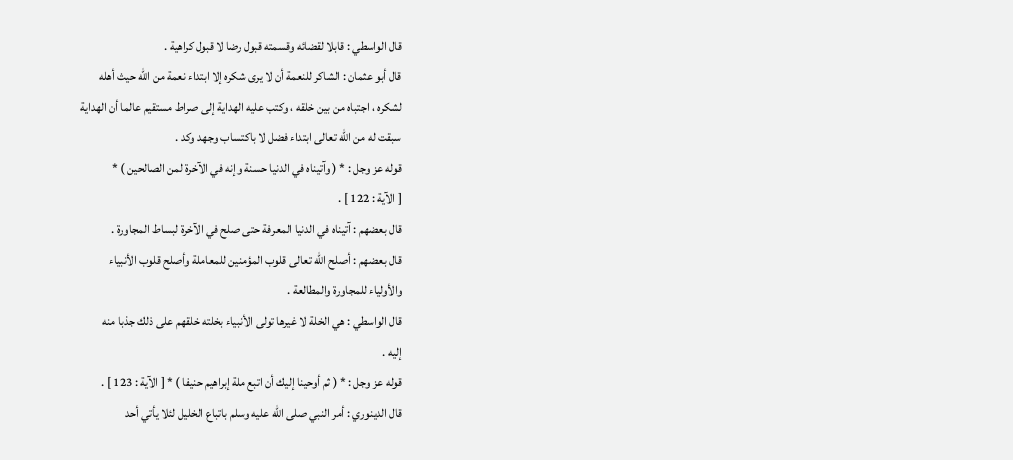قال الواسطي : قابلا لقضائه وقسمته قبول رضا لا قبول كراهية .
قال أبو عثمان : الشاكر للنعمة أن لا يرى شكره إلا ابتداء نعمة من الله حيث أهله
لشكره ، اجتباه من بين خلقه ، وكتب عليه الهداية إلى صراط مستقيم عالما أن الهداية
سبقت له من الله تعالى ابتداء فضل لا باكتساب وجهد وكد .
قوله عز وجل : * ( وآتيناه في الدنيا حسنة وإنه في الآخرة لمن الصالحين ) *
[ الآية : 122 ] .
قال بعضهم : آتيناه في الدنيا المعرفة حتى صلح في الآخرة لبساط المجاورة .
قال بعضهم : أصلح الله تعالى قلوب المؤمنين للمعاملة وأصلح قلوب الأنبياء
والأولياء للمجاورة والمطالعة .
قال الواسطي : هي الخلة لا غيرها تولى الأنبياء بخلته خلقهم على ذلك جذبا منه
إليه .
قوله عز وجل : * ( ثم أوحينا إليك أن اتبع ملة إبراهيم حنيفا ) * [ الآية : 123 ] .
قال الدينوري : أمر النبي صلى الله عليه وسلم باتباع الخليل لئلا يأتي أحد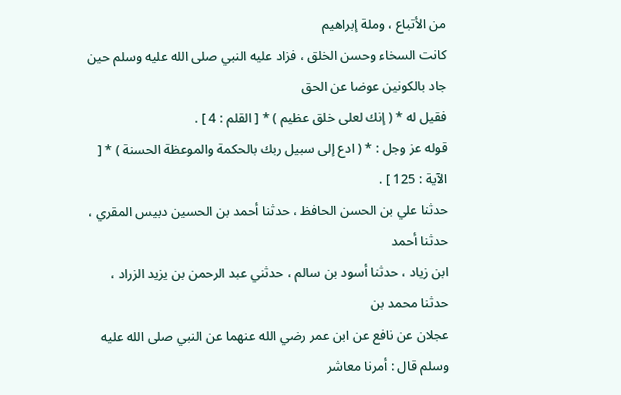من الأتباع ، وملة إبراهيم
كانت السخاء وحسن الخلق ، فزاد عليه النبي صلى الله عليه وسلم حين جاد بالكونين عوضا عن الحق
فقيل له * ( إنك لعلى خلق عظيم ) * [ القلم : 4 ] .
قوله عز وجل : * ( ادع إلى سبيل ربك بالحكمة والموعظة الحسنة ) * [ الآية : 125 ] .
حدثنا علي بن الحسن الحافظ ، حدثنا أحمد بن الحسين دبيس المقري ، حدثنا أحمد
ابن زياد ، حدثنا أسود بن سالم ، حدثني عبد الرحمن بن يزيد الزراد ، حدثنا محمد بن
عجلان عن نافع عن ابن عمر رضي الله عنهما عن النبي صلى الله عليه وسلم قال : أمرنا معاشر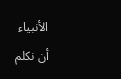الأنبياء
أن نكلم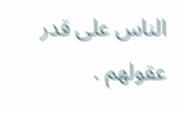الناس على قدر عقولهم .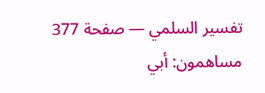تفسير السلمي — صفحة 377
مساهمون: أبي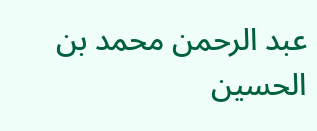عبد الرحمن محمد بن الحسين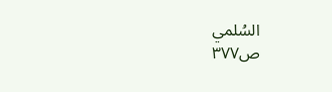السُلمي
ص٣٧٧